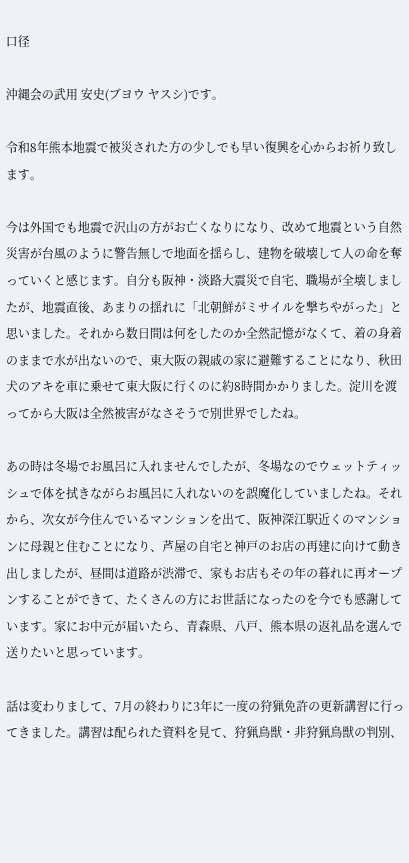口径

沖縄会の武用 安史(ブヨウ ヤスシ)です。

令和8年熊本地震で被災された方の少しでも早い復興を心からお祈り致します。

今は外国でも地震で沢山の方がお亡くなりになり、改めて地震という自然災害が台風のように警告無しで地面を揺らし、建物を破壊して人の命を奪っていくと感じます。自分も阪神・淡路大震災で自宅、職場が全壊しましたが、地震直後、あまりの揺れに「北朝鮮がミサイルを撃ちやがった」と思いました。それから数日間は何をしたのか全然記憶がなくて、着の身着のままで水が出ないので、東大阪の親戚の家に避難することになり、秋田犬のアキを車に乗せて東大阪に行くのに約8時間かかりました。淀川を渡ってから大阪は全然被害がなさそうで別世界でしたね。

あの時は冬場でお風呂に入れませんでしたが、冬場なのでウェットティッシュで体を拭きながらお風呂に入れないのを誤魔化していましたね。それから、次女が今住んでいるマンションを出て、阪神深江駅近くのマンションに母親と住むことになり、芦屋の自宅と神戸のお店の再建に向けて動き出しましたが、昼間は道路が渋滞で、家もお店もその年の暮れに再オープンすることができて、たくさんの方にお世話になったのを今でも感謝しています。家にお中元が届いたら、青森県、八戸、熊本県の返礼品を選んで送りたいと思っています。

話は変わりまして、7月の終わりに3年に一度の狩猟免許の更新講習に行ってきました。講習は配られた資料を見て、狩猟鳥獣・非狩猟鳥獣の判別、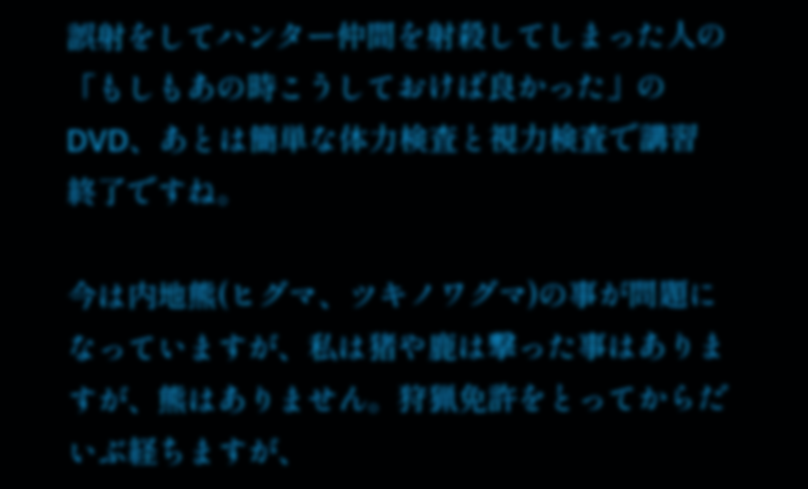誤射をしてハンター仲間を射殺してしまった人の「もしもあの時こうしておけば良かった」のDVD、あとは簡単な体力検査と視力検査で講習終了ですね。

今は内地熊(ヒグマ、ツキノワグマ)の事が問題になっていますが、私は猪や鹿は撃った事はありますが、熊はありません。狩猟免許をとってからだいぶ経ちますが、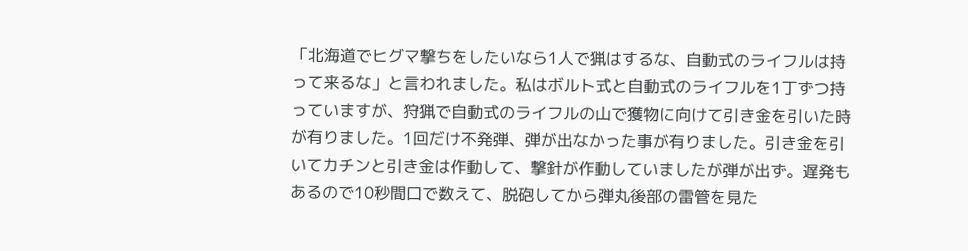「北海道でヒグマ撃ちをしたいなら1人で猟はするな、自動式のライフルは持って来るな」と言われました。私はボルト式と自動式のライフルを1丁ずつ持っていますが、狩猟で自動式のライフルの山で獲物に向けて引き金を引いた時が有りました。1回だけ不発弾、弾が出なかった事が有りました。引き金を引いてカチンと引き金は作動して、撃針が作動していましたが弾が出ず。遅発もあるので10秒間口で数えて、脱砲してから弾丸後部の雷管を見た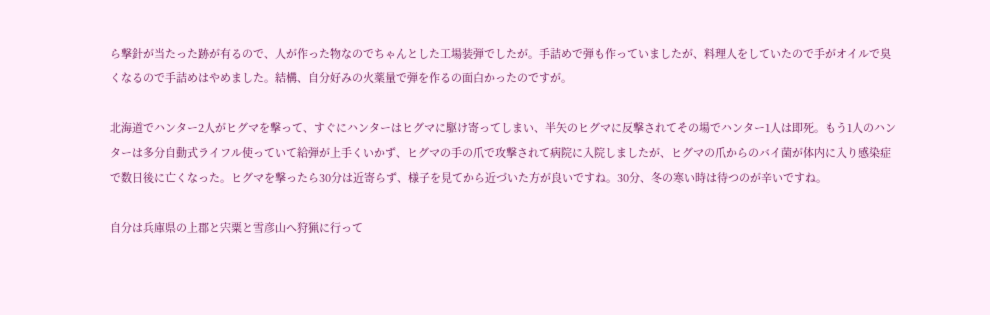ら撃針が当たった跡が有るので、人が作った物なのでちゃんとした工場装弾でしたが。手詰めで弾も作っていましたが、料理人をしていたので手がオイルで臭くなるので手詰めはやめました。結構、自分好みの火薬量で弾を作るの面白かったのですが。

北海道でハンター2人がヒグマを撃って、すぐにハンターはヒグマに駆け寄ってしまい、半矢のヒグマに反撃されてその場でハンター1人は即死。もう1人のハンターは多分自動式ライフル使っていて給弾が上手くいかず、ヒグマの手の爪で攻撃されて病院に入院しましたが、ヒグマの爪からのバイ菌が体内に入り感染症で数日後に亡くなった。ヒグマを撃ったら30分は近寄らず、様子を見てから近づいた方が良いですね。30分、冬の寒い時は待つのが辛いですね。

自分は兵庫県の上郡と宍粟と雪彦山へ狩猟に行って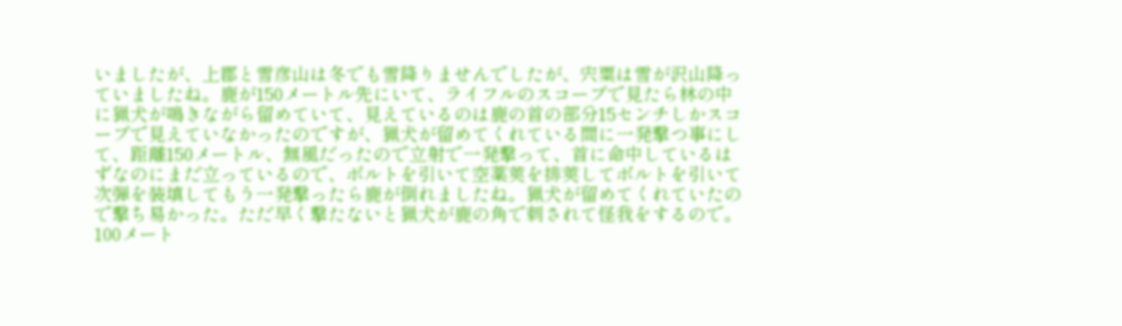いましたが、上郡と雪彦山は冬でも雪降りませんでしたが、宍粟は雪が沢山降っていましたね。鹿が150メートル先にいて、ライフルのスコープで見たら林の中に猟犬が鳴きながら留めていて、見えているのは鹿の首の部分15センチしかスコープで見えていなかったのですが、猟犬が留めてくれている間に一発撃つ事にして、距離150メートル、無風だったので立射で一発撃って、首に命中しているはずなのにまだ立っているので、ボルトを引いて空薬莢を排莢してボルトを引いて次弾を装填してもう一発撃ったら鹿が倒れましたね。猟犬が留めてくれていたので撃ち易かった。ただ早く撃たないと猟犬が鹿の角で刺されて怪我をするので。100メート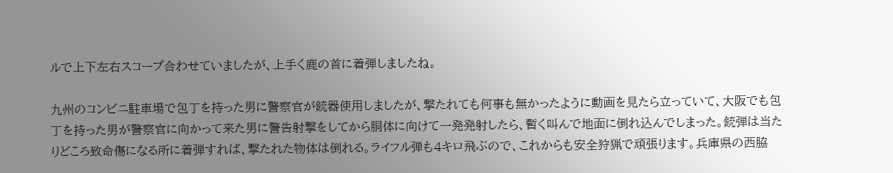ルで上下左右スコープ合わせていましたが、上手く鹿の首に着弾しましたね。

九州のコンビニ駐車場で包丁を持った男に警察官が銃器使用しましたが、撃たれても何事も無かったように動画を見たら立っていて、大阪でも包丁を持った男が警察官に向かって来た男に警告射撃をしてから胴体に向けて一発発射したら、暫く叫んで地面に倒れ込んでしまった。銃弾は当たりどころ致命傷になる所に着弾すれば、撃たれた物体は倒れる。ライフル弾も4キロ飛ぶので、これからも安全狩猟で頑張ります。兵庫県の西脇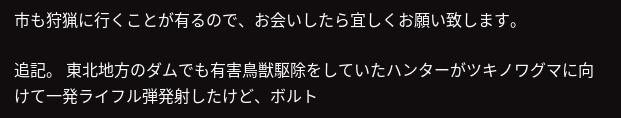市も狩猟に行くことが有るので、お会いしたら宜しくお願い致します。

追記。 東北地方のダムでも有害鳥獣駆除をしていたハンターがツキノワグマに向けて一発ライフル弾発射したけど、ボルト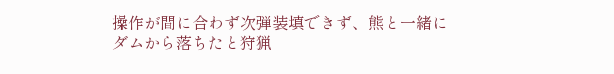操作が間に合わず次弾装填できず、熊と一緒にダムから落ちたと狩猟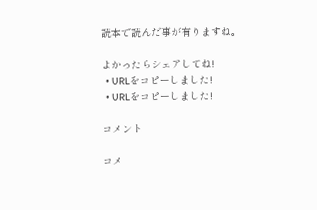読本で読んだ事が有りますね。

よかったらシェアしてね!
  • URLをコピーしました!
  • URLをコピーしました!

コメント

コメ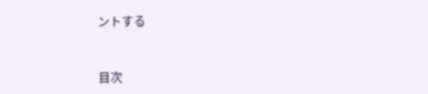ントする


目次